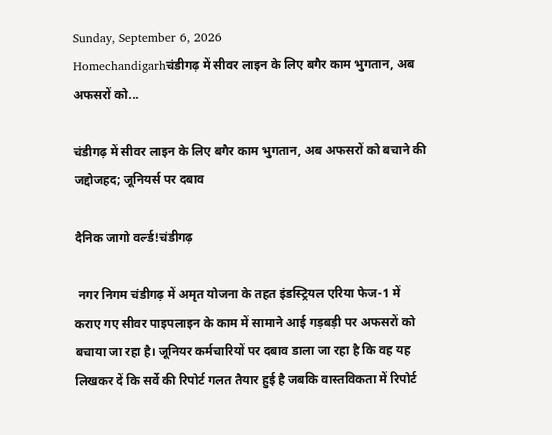Sunday, September 6, 2026
Homechandigarhचंडीगढ़ में सीवर लाइन के लिए बगैर काम भुगतान, अब अफसरों को...

चंडीगढ़ में सीवर लाइन के लिए बगैर काम भुगतान, अब अफसरों को बचाने की जद्दोजहद; जूनियर्स पर दबाव

दैनिक जागो वर्ल्ड!चंडीगढ़

 नगर निगम चंडीगढ़ में अमृत योजना के तहत इंडस्ट्रियल एरिया फेज-1 में कराए गए सीवर पाइपलाइन के काम में सामाने आई गड़बड़ी पर अफसरों को बचाया जा रहा है। जूनियर कर्मचारियों पर दबाव डाला जा रहा है कि वह यह लिखकर दें कि सर्वे की रिपोर्ट गलत तैयार हुई है जबकि वास्तविकता में रिपोर्ट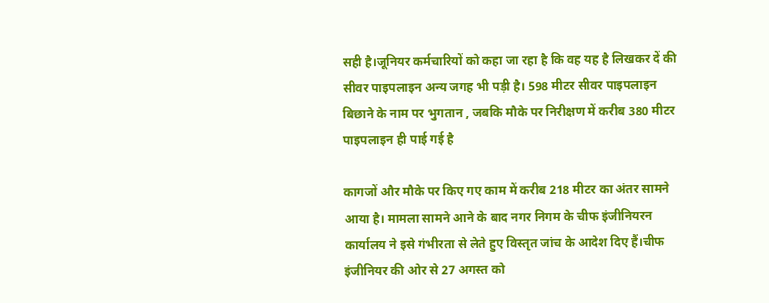सही है।जूनियर कर्मचारियों को कहा जा रहा है कि वह यह है लिखकर दें की सीवर पाइपलाइन अन्य जगह भी पड़ी है। 598 मीटर सीवर पाइपलाइन बिछाने के नाम पर भुगतान , जबकि मौके पर निरीक्षण में करीब 380 मीटर पाइपलाइन ही पाई गई है

कागजों और मौके पर किए गए काम में करीब 218 मीटर का अंतर सामने आया है। मामला सामने आने के बाद नगर निगम के चीफ इंजीनियरन कार्यालय ने इसे गंभीरता से लेते हुए विस्तृत जांच के आदेश दिए हैं।चीफ इंजीनियर की ओर से 27 अगस्त को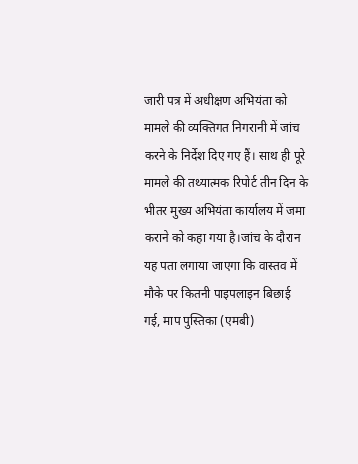जारी पत्र में अधीक्षण अभियंता को मामले की व्यक्तिगत निगरानी में जांच करने के निर्देश दिए गए हैं। साथ ही पूरे मामले की तथ्यात्मक रिपोर्ट तीन दिन के भीतर मुख्य अभियंता कार्यालय में जमा कराने को कहा गया है।जांच के दौरान यह पता लगाया जाएगा कि वास्तव में मौके पर कितनी पाइपलाइन बिछाई गई, माप पुस्तिका (एमबी)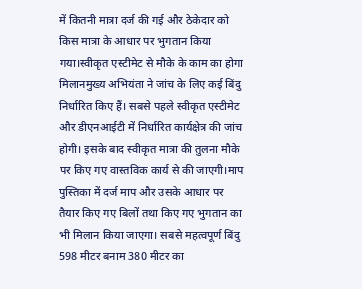में कितनी मात्रा दर्ज की गई और ठेकेदार को किस मात्रा के आधार पर भुगतान किया गया।स्वीकृत एस्टीमेट से मौके के काम का होगा मिलानमुख्य अभियंता ने जांच के लिए कई बिंदु निर्धारित किए हैं। सबसे पहले स्वीकृत एस्टीमेट और डीएनआईटी में निर्धारित कार्यक्षेत्र की जांच होगी। इसके बाद स्वीकृत मात्रा की तुलना मौके पर किए गए वास्तविक कार्य से की जाएगी।माप पुस्तिका में दर्ज माप और उसके आधार पर तैयार किए गए बिलों तथा किए गए भुगतान का भी मिलान किया जाएगा। सबसे महत्वपूर्ण बिंदु 598 मीटर बनाम 380 मीटर का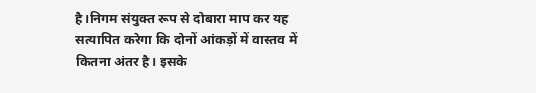है।निगम संयुक्त रूप से दोबारा माप कर यह सत्यापित करेगा कि दोनों आंकड़ों में वास्तव में कितना अंतर है। इसके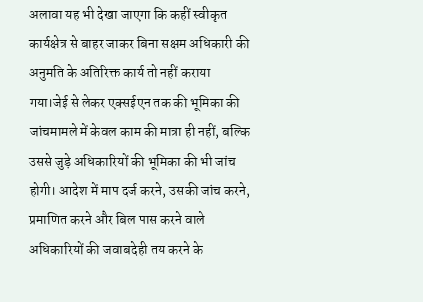अलावा यह भी देखा जाएगा कि कहीं स्वीकृत कार्यक्षेत्र से बाहर जाकर बिना सक्षम अधिकारी की अनुमति के अतिरिक्त कार्य तो नहीं कराया गया।जेई से लेकर एक्सईएन तक की भूमिका की जांचमामले में केवल काम की मात्रा ही नहीं, बल्कि उससे जुड़े अधिकारियों की भूमिका की भी जांच होगी। आदेश में माप दर्ज करने, उसकी जांच करने, प्रमाणित करने और बिल पास करने वाले अधिकारियों की जवाबदेही तय करने के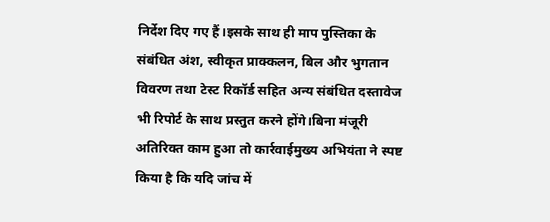निर्देश दिए गए हैं।इसके साथ ही माप पुस्तिका के संबंधित अंश, स्वीकृत प्राक्कलन, बिल और भुगतान विवरण तथा टेस्ट रिकॉर्ड सहित अन्य संबंधित दस्तावेज भी रिपोर्ट के साथ प्रस्तुत करने होंगे।बिना मंजूरी अतिरिक्त काम हुआ तो कार्रवाईमुख्य अभियंता ने स्पष्ट किया है कि यदि जांच में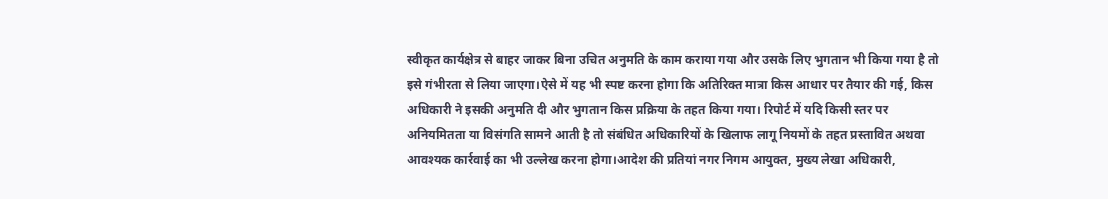स्वीकृत कार्यक्षेत्र से बाहर जाकर बिना उचित अनुमति के काम कराया गया और उसके लिए भुगतान भी किया गया है तो इसे गंभीरता से लिया जाएगा।ऐसे में यह भी स्पष्ट करना होगा कि अतिरिक्त मात्रा किस आधार पर तैयार की गई, किस अधिकारी ने इसकी अनुमति दी और भुगतान किस प्रक्रिया के तहत किया गया। रिपोर्ट में यदि किसी स्तर पर अनियमितता या विसंगति सामने आती है तो संबंधित अधिकारियों के खिलाफ लागू नियमों के तहत प्रस्तावित अथवा आवश्यक कार्रवाई का भी उल्लेख करना होगा।आदेश की प्रतियां नगर निगम आयुक्त, मुख्य लेखा अधिकारी,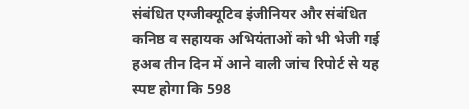संबंधित एग्जीक्यूटिव इंजीनियर और संबंधित कनिष्ठ व सहायक अभियंताओं को भी भेजी गई हअब तीन दिन में आने वाली जांच रिपोर्ट से यह स्पष्ट होगा कि 598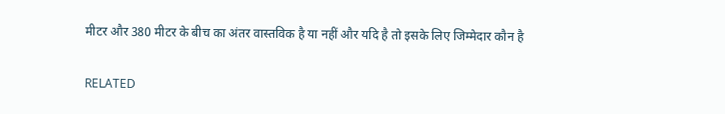मीटर और 380 मीटर के बीच का अंतर वास्तविक है या नहीं और यदि है तो इसके लिए जिम्मेदार कौन है

RELATED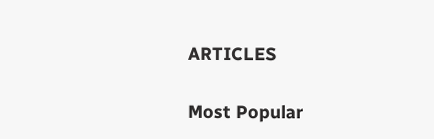ARTICLES

Most Popular